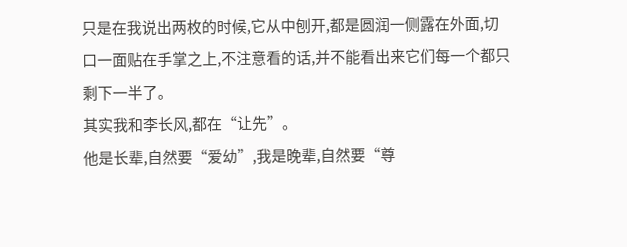只是在我说出两枚的时候,它从中刨开,都是圆润一侧露在外面,切口一面贴在手掌之上,不注意看的话,并不能看出来它们每一个都只剩下一半了。
其实我和李长风,都在“让先”。
他是长辈,自然要“爱幼”,我是晚辈,自然要“尊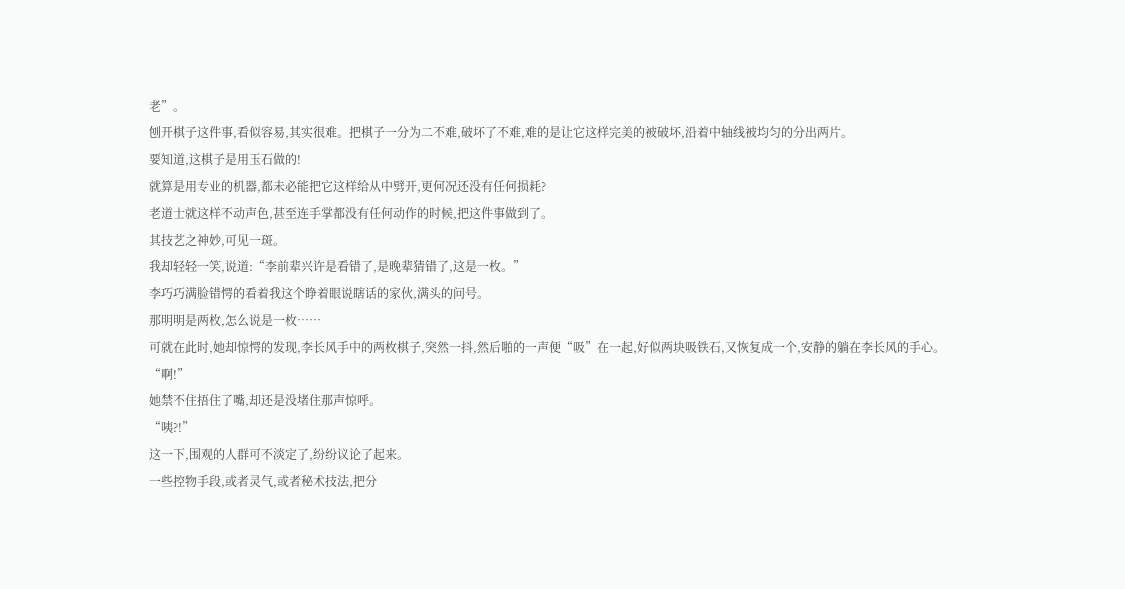老”。
刨开棋子这件事,看似容易,其实很难。把棋子一分为二不难,破坏了不难,难的是让它这样完美的被破坏,沿着中轴线被均匀的分出两片。
要知道,这棋子是用玉石做的!
就算是用专业的机器,都未必能把它这样给从中劈开,更何况还没有任何损耗?
老道士就这样不动声色,甚至连手掌都没有任何动作的时候,把这件事做到了。
其技艺之神妙,可见一斑。
我却轻轻一笑,说道:“李前辈兴许是看错了,是晚辈猜错了,这是一枚。”
李巧巧满脸错愕的看着我这个睁着眼说瞎话的家伙,满头的问号。
那明明是两枚,怎么说是一枚……
可就在此时,她却惊愕的发现,李长风手中的两枚棋子,突然一抖,然后啪的一声便“吸”在一起,好似两块吸铁石,又恢复成一个,安静的躺在李长风的手心。
“啊!”
她禁不住捂住了嘴,却还是没堵住那声惊呼。
“咦?!”
这一下,围观的人群可不淡定了,纷纷议论了起来。
一些控物手段,或者灵气,或者秘术技法,把分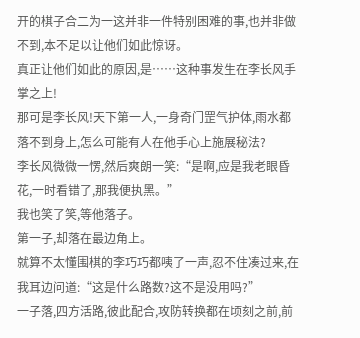开的棋子合二为一这并非一件特别困难的事,也并非做不到,本不足以让他们如此惊讶。
真正让他们如此的原因,是……这种事发生在李长风手掌之上!
那可是李长风!天下第一人,一身奇门罡气护体,雨水都落不到身上,怎么可能有人在他手心上施展秘法?
李长风微微一愣,然后爽朗一笑:“是啊,应是我老眼昏花,一时看错了,那我便执黑。”
我也笑了笑,等他落子。
第一子,却落在最边角上。
就算不太懂围棋的李巧巧都咦了一声,忍不住凑过来,在我耳边问道:“这是什么路数?这不是没用吗?”
一子落,四方活路,彼此配合,攻防转换都在顷刻之前,前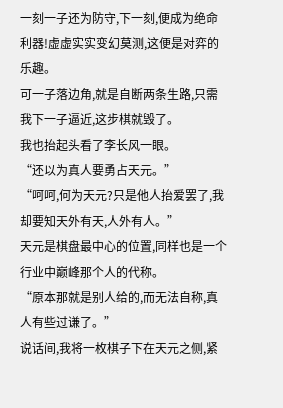一刻一子还为防守,下一刻,便成为绝命利器!虚虚实实变幻莫测,这便是对弈的乐趣。
可一子落边角,就是自断两条生路,只需我下一子逼近,这步棋就毁了。
我也抬起头看了李长风一眼。
“还以为真人要勇占天元。”
“呵呵,何为天元?只是他人抬爱罢了,我却要知天外有天,人外有人。”
天元是棋盘最中心的位置,同样也是一个行业中巅峰那个人的代称。
“原本那就是别人给的,而无法自称,真人有些过谦了。”
说话间,我将一枚棋子下在天元之侧,紧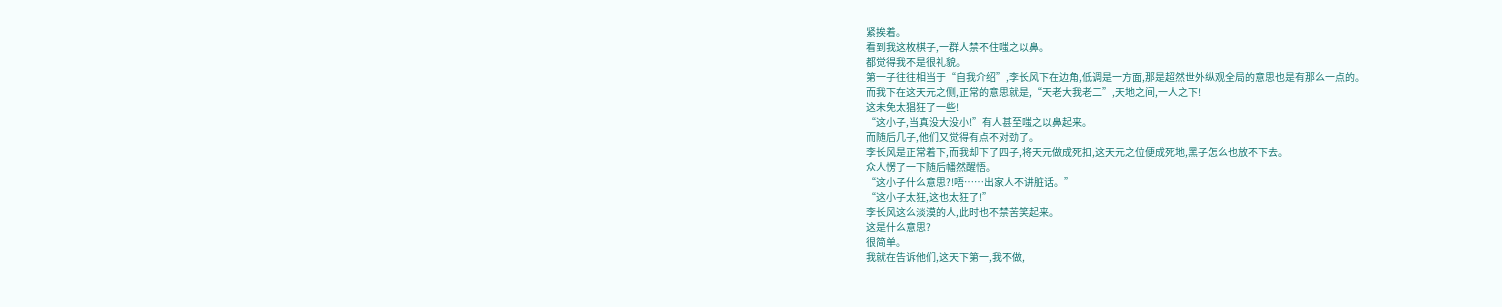紧挨着。
看到我这枚棋子,一群人禁不住嗤之以鼻。
都觉得我不是很礼貌。
第一子往往相当于“自我介绍”,李长风下在边角,低调是一方面,那是超然世外纵观全局的意思也是有那么一点的。
而我下在这天元之侧,正常的意思就是,“天老大我老二”,天地之间,一人之下!
这未免太猖狂了一些!
“这小子,当真没大没小!”有人甚至嗤之以鼻起来。
而随后几子,他们又觉得有点不对劲了。
李长风是正常着下,而我却下了四子,将天元做成死扣,这天元之位便成死地,黑子怎么也放不下去。
众人愣了一下随后幡然醒悟。
“这小子什么意思?!唔……出家人不讲脏话。”
“这小子太狂,这也太狂了!”
李长风这么淡漠的人,此时也不禁苦笑起来。
这是什么意思?
很简单。
我就在告诉他们,这天下第一,我不做,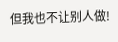但我也不让别人做!